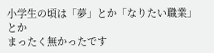小学生の頃は「夢」とか「なりたい職業」とか
まったく無かったです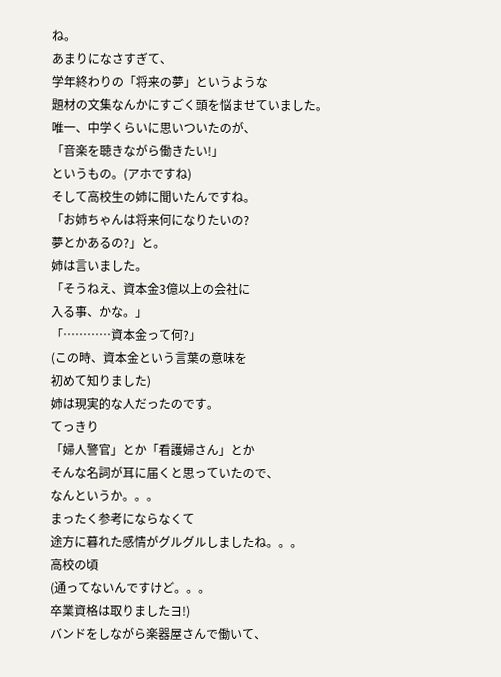ね。
あまりになさすぎて、
学年終わりの「将来の夢」というような
題材の文集なんかにすごく頭を悩ませていました。
唯一、中学くらいに思いついたのが、
「音楽を聴きながら働きたい!」
というもの。(アホですね)
そして高校生の姉に聞いたんですね。
「お姉ちゃんは将来何になりたいの?
夢とかあるの?」と。
姉は言いました。
「そうねえ、資本金3億以上の会社に
入る事、かな。」
「…………資本金って何?」
(この時、資本金という言葉の意味を
初めて知りました)
姉は現実的な人だったのです。
てっきり
「婦人警官」とか「看護婦さん」とか
そんな名詞が耳に届くと思っていたので、
なんというか。。。
まったく参考にならなくて
途方に暮れた感情がグルグルしましたね。。。
高校の頃
(通ってないんですけど。。。
卒業資格は取りましたヨ!)
バンドをしながら楽器屋さんで働いて、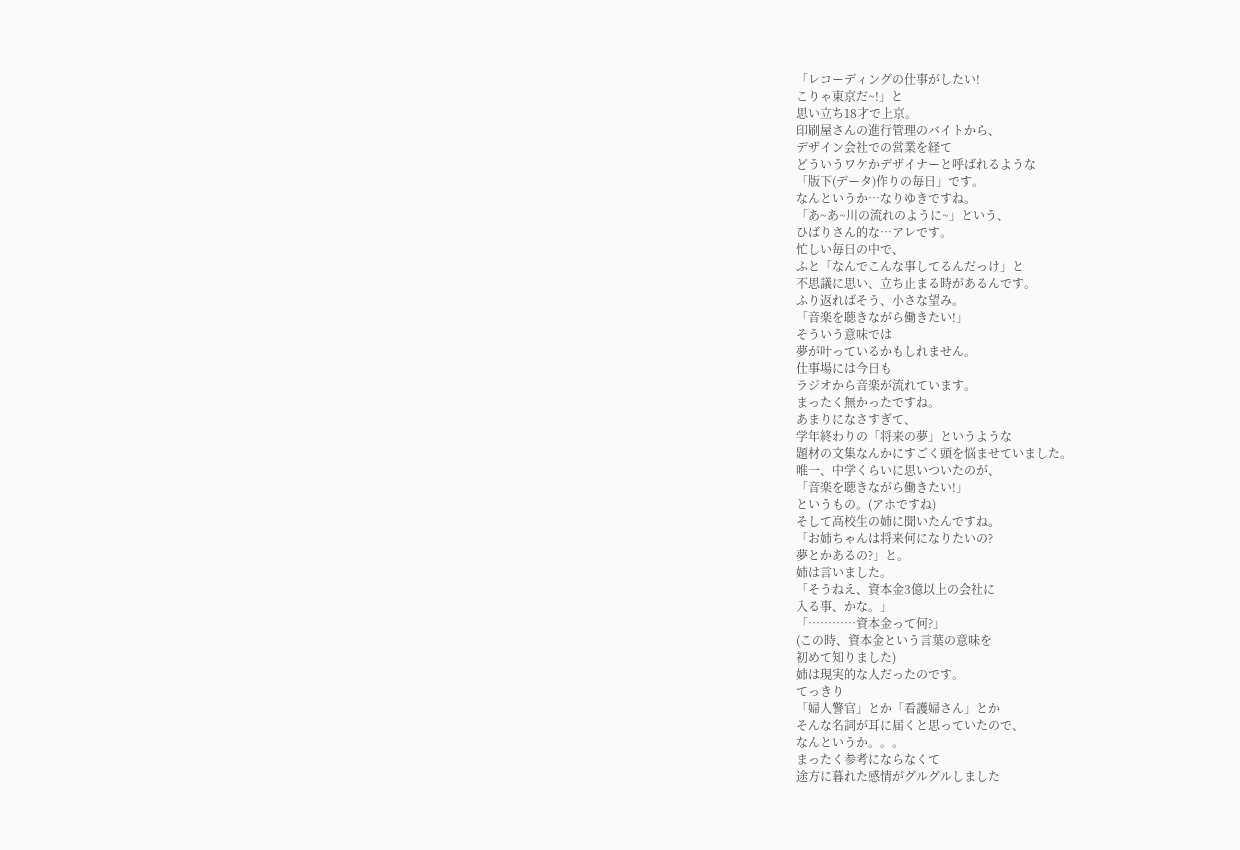「レコーディングの仕事がしたい!
こりゃ東京だ~!」と
思い立ち18才で上京。
印刷屋さんの進行管理のバイトから、
デザイン会社での営業を経て
どういうワケかデザイナーと呼ばれるような
「版下(データ)作りの毎日」です。
なんというか…なりゆきですね。
「あ~あ~川の流れのように~」という、
ひばりさん的な…アレです。
忙しい毎日の中で、
ふと「なんでこんな事してるんだっけ」と
不思議に思い、立ち止まる時があるんです。
ふり返ればそう、小さな望み。
「音楽を聴きながら働きたい!」
そういう意味では
夢が叶っているかもしれません。
仕事場には今日も
ラジオから音楽が流れています。
まったく無かったですね。
あまりになさすぎて、
学年終わりの「将来の夢」というような
題材の文集なんかにすごく頭を悩ませていました。
唯一、中学くらいに思いついたのが、
「音楽を聴きながら働きたい!」
というもの。(アホですね)
そして高校生の姉に聞いたんですね。
「お姉ちゃんは将来何になりたいの?
夢とかあるの?」と。
姉は言いました。
「そうねえ、資本金3億以上の会社に
入る事、かな。」
「…………資本金って何?」
(この時、資本金という言葉の意味を
初めて知りました)
姉は現実的な人だったのです。
てっきり
「婦人警官」とか「看護婦さん」とか
そんな名詞が耳に届くと思っていたので、
なんというか。。。
まったく参考にならなくて
途方に暮れた感情がグルグルしました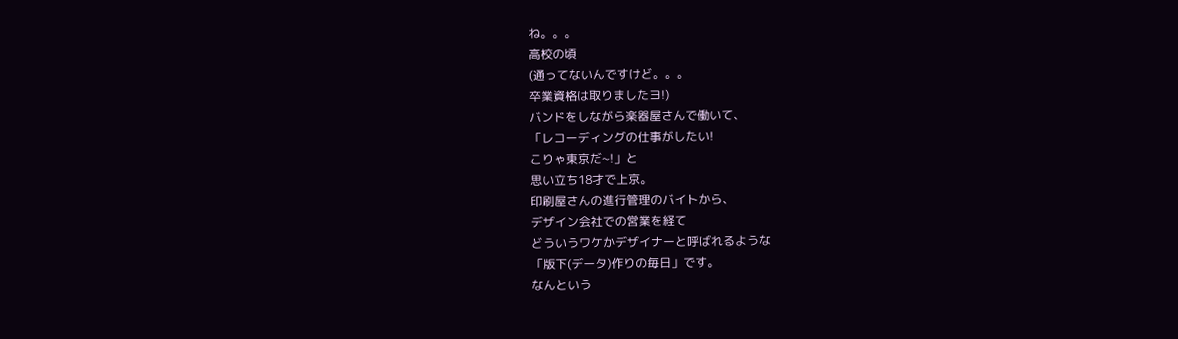ね。。。
高校の頃
(通ってないんですけど。。。
卒業資格は取りましたヨ!)
バンドをしながら楽器屋さんで働いて、
「レコーディングの仕事がしたい!
こりゃ東京だ~!」と
思い立ち18才で上京。
印刷屋さんの進行管理のバイトから、
デザイン会社での営業を経て
どういうワケかデザイナーと呼ばれるような
「版下(データ)作りの毎日」です。
なんという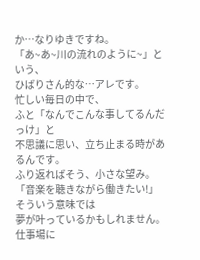か…なりゆきですね。
「あ~あ~川の流れのように~」という、
ひばりさん的な…アレです。
忙しい毎日の中で、
ふと「なんでこんな事してるんだっけ」と
不思議に思い、立ち止まる時があるんです。
ふり返ればそう、小さな望み。
「音楽を聴きながら働きたい!」
そういう意味では
夢が叶っているかもしれません。
仕事場に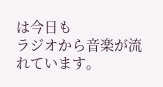は今日も
ラジオから音楽が流れています。